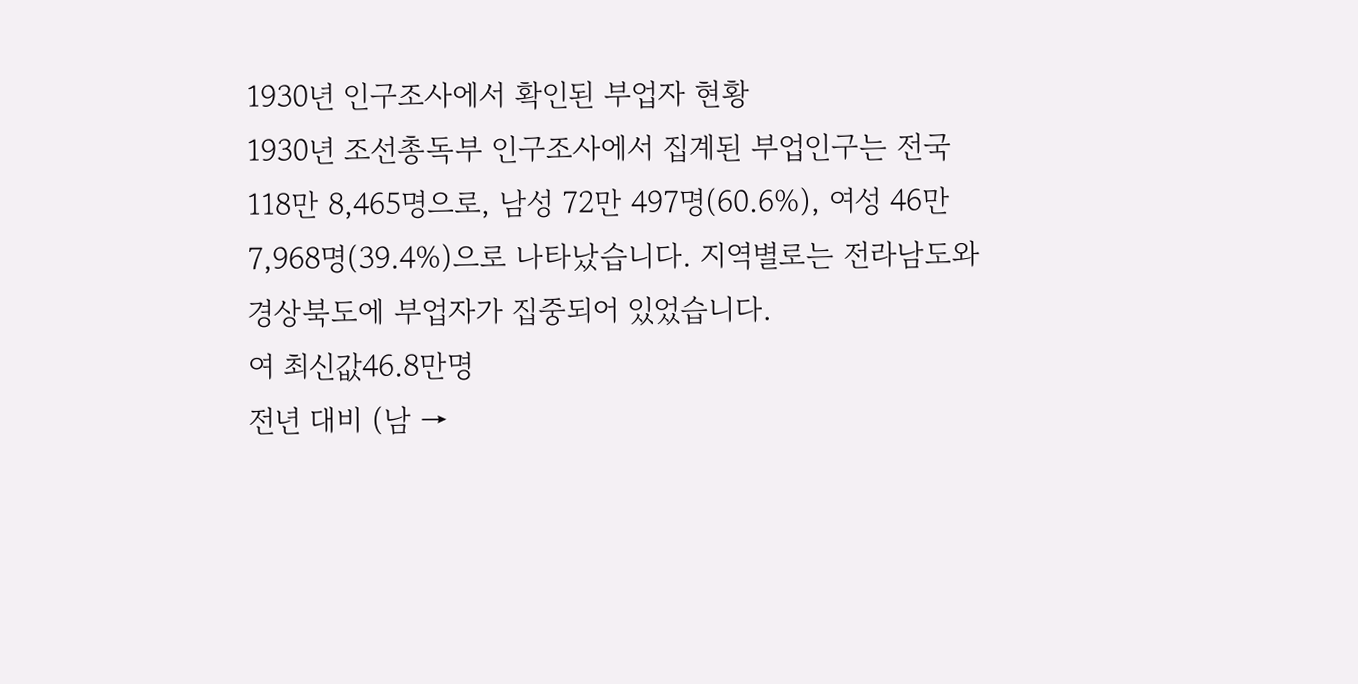1930년 인구조사에서 확인된 부업자 현황
1930년 조선총독부 인구조사에서 집계된 부업인구는 전국 118만 8,465명으로, 남성 72만 497명(60.6%), 여성 46만 7,968명(39.4%)으로 나타났습니다. 지역별로는 전라남도와 경상북도에 부업자가 집중되어 있었습니다.
여 최신값46.8만명
전년 대비 (남 →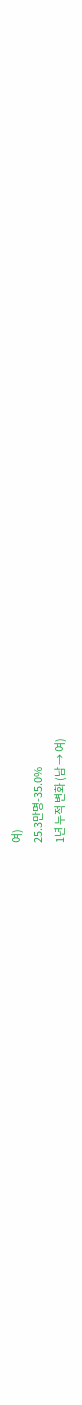여)
25.3만명-35.0%
1년 누적 변화 (남 → 여)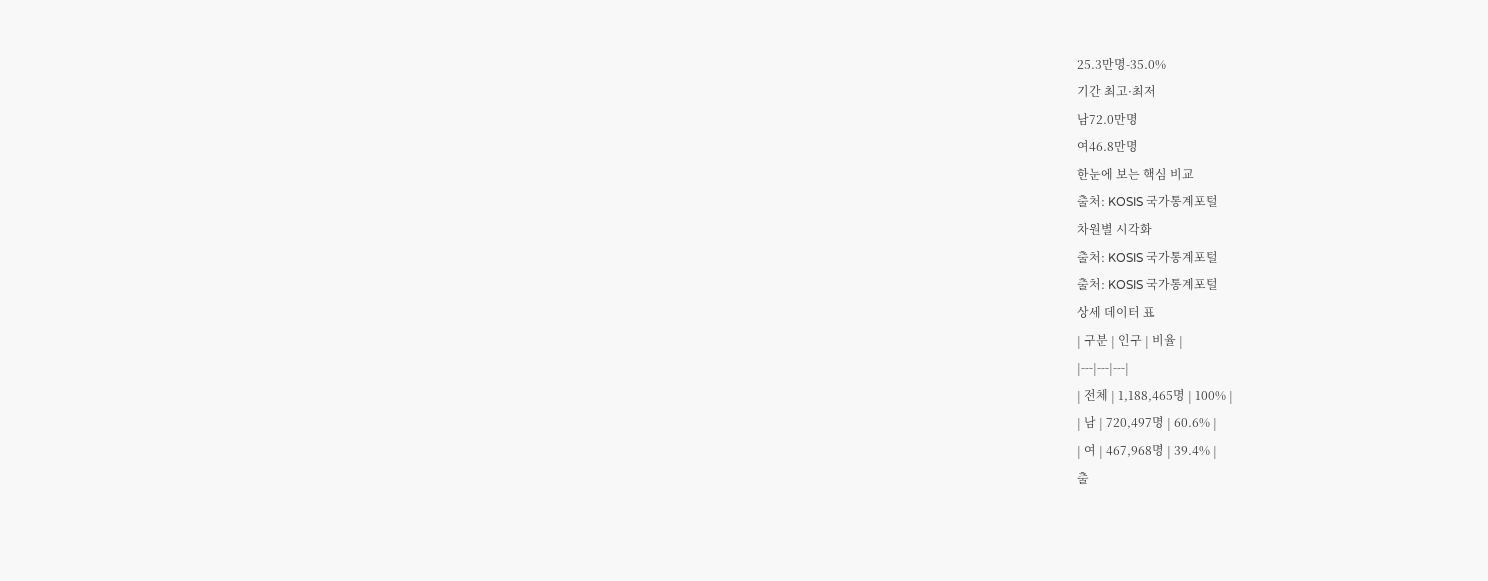25.3만명-35.0%
기간 최고·최저
남72.0만명
여46.8만명
한눈에 보는 핵심 비교
출처: KOSIS 국가통계포털
차원별 시각화
출처: KOSIS 국가통계포털
출처: KOSIS 국가통계포털
상세 데이터 표
| 구분 | 인구 | 비율 |
|---|---|---|
| 전체 | 1,188,465명 | 100% |
| 남 | 720,497명 | 60.6% |
| 여 | 467,968명 | 39.4% |
출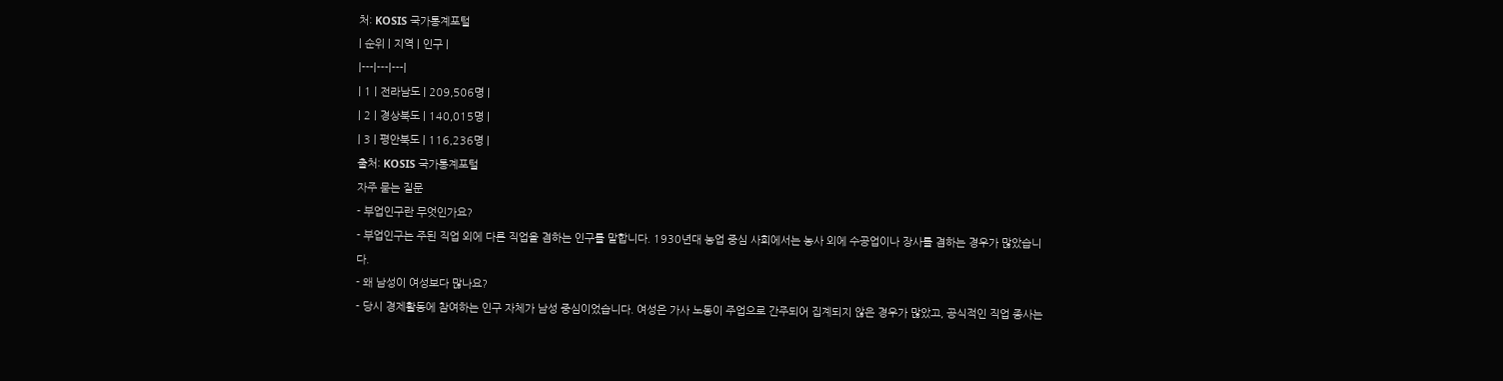처: KOSIS 국가통계포털
| 순위 | 지역 | 인구 |
|---|---|---|
| 1 | 전라남도 | 209,506명 |
| 2 | 경상북도 | 140,015명 |
| 3 | 평안북도 | 116,236명 |
출처: KOSIS 국가통계포털
자주 묻는 질문
- 부업인구란 무엇인가요?
- 부업인구는 주된 직업 외에 다른 직업을 겸하는 인구를 말합니다. 1930년대 농업 중심 사회에서는 농사 외에 수공업이나 장사를 겸하는 경우가 많았습니다.
- 왜 남성이 여성보다 많나요?
- 당시 경제활동에 참여하는 인구 자체가 남성 중심이었습니다. 여성은 가사 노동이 주업으로 간주되어 집계되지 않은 경우가 많았고, 공식적인 직업 종사는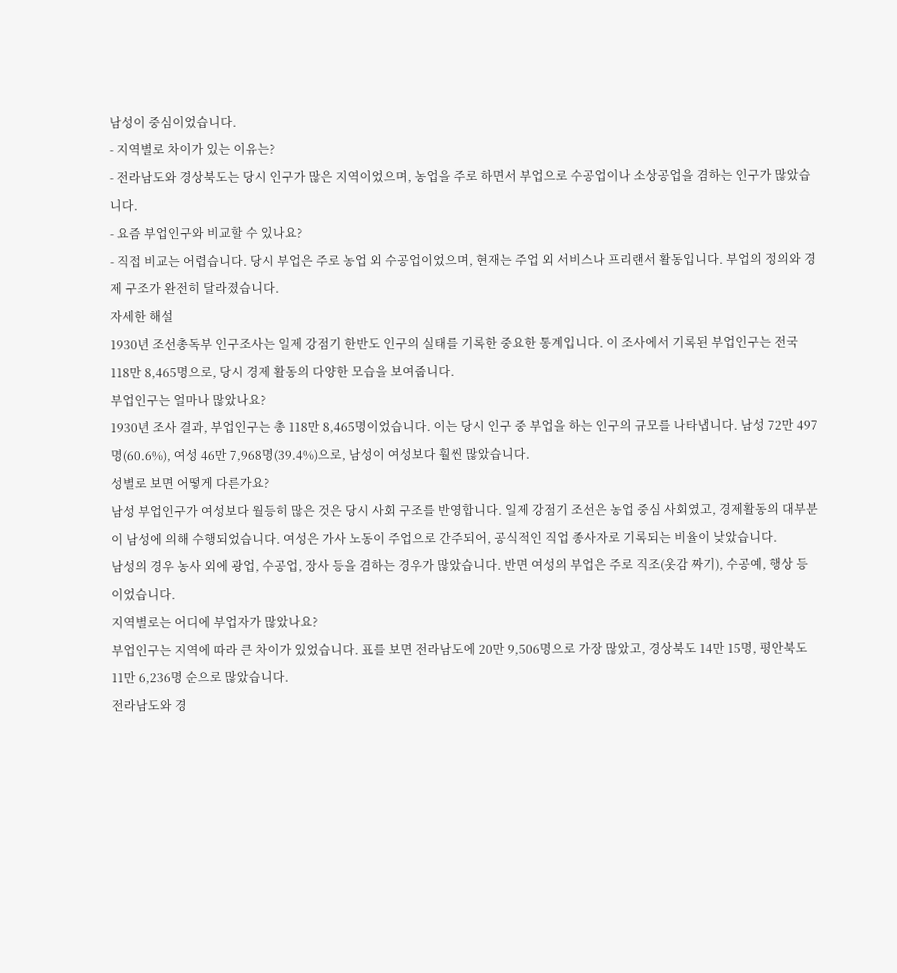남성이 중심이었습니다.
- 지역별로 차이가 있는 이유는?
- 전라남도와 경상북도는 당시 인구가 많은 지역이었으며, 농업을 주로 하면서 부업으로 수공업이나 소상공업을 겸하는 인구가 많았습니다.
- 요즘 부업인구와 비교할 수 있나요?
- 직접 비교는 어렵습니다. 당시 부업은 주로 농업 외 수공업이었으며, 현재는 주업 외 서비스나 프리랜서 활동입니다. 부업의 정의와 경제 구조가 완전히 달라졌습니다.
자세한 해설
1930년 조선총독부 인구조사는 일제 강점기 한반도 인구의 실태를 기록한 중요한 통계입니다. 이 조사에서 기록된 부업인구는 전국 118만 8,465명으로, 당시 경제 활동의 다양한 모습을 보여줍니다.
부업인구는 얼마나 많았나요?
1930년 조사 결과, 부업인구는 총 118만 8,465명이었습니다. 이는 당시 인구 중 부업을 하는 인구의 규모를 나타냅니다. 남성 72만 497명(60.6%), 여성 46만 7,968명(39.4%)으로, 남성이 여성보다 훨씬 많았습니다.
성별로 보면 어떻게 다른가요?
남성 부업인구가 여성보다 월등히 많은 것은 당시 사회 구조를 반영합니다. 일제 강점기 조선은 농업 중심 사회였고, 경제활동의 대부분이 남성에 의해 수행되었습니다. 여성은 가사 노동이 주업으로 간주되어, 공식적인 직업 종사자로 기록되는 비율이 낮았습니다.
남성의 경우 농사 외에 광업, 수공업, 장사 등을 겸하는 경우가 많았습니다. 반면 여성의 부업은 주로 직조(옷감 짜기), 수공예, 행상 등이었습니다.
지역별로는 어디에 부업자가 많았나요?
부업인구는 지역에 따라 큰 차이가 있었습니다. 표를 보면 전라남도에 20만 9,506명으로 가장 많았고, 경상북도 14만 15명, 평안북도 11만 6,236명 순으로 많았습니다.
전라남도와 경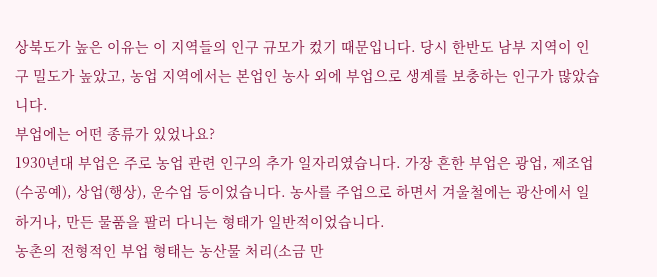상북도가 높은 이유는 이 지역들의 인구 규모가 컸기 때문입니다. 당시 한반도 남부 지역이 인구 밀도가 높았고, 농업 지역에서는 본업인 농사 외에 부업으로 생계를 보충하는 인구가 많았습니다.
부업에는 어떤 종류가 있었나요?
1930년대 부업은 주로 농업 관련 인구의 추가 일자리였습니다. 가장 흔한 부업은 광업, 제조업(수공예), 상업(행상), 운수업 등이었습니다. 농사를 주업으로 하면서 겨울철에는 광산에서 일하거나, 만든 물품을 팔러 다니는 형태가 일반적이었습니다.
농촌의 전형적인 부업 형태는 농산물 처리(소금 만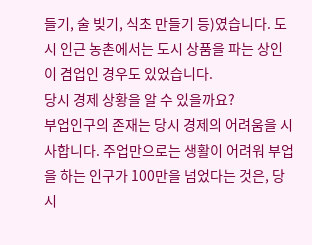들기, 술 빚기, 식초 만들기 등)였습니다. 도시 인근 농촌에서는 도시 상품을 파는 상인이 겸업인 경우도 있었습니다.
당시 경제 상황을 알 수 있을까요?
부업인구의 존재는 당시 경제의 어려움을 시사합니다. 주업만으로는 생활이 어려워 부업을 하는 인구가 100만을 넘었다는 것은, 당시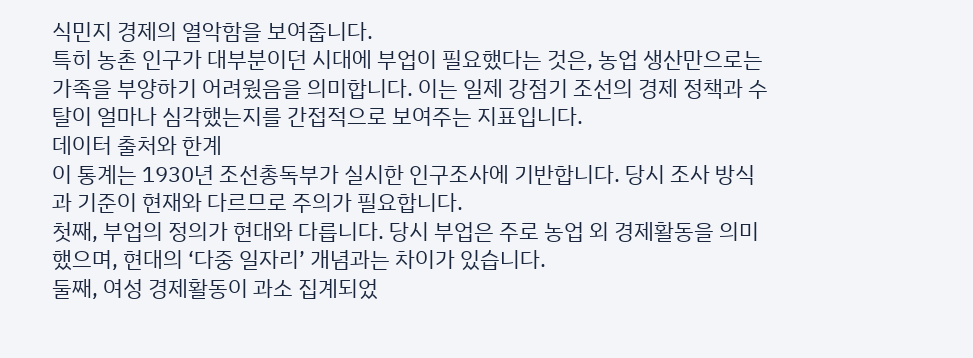식민지 경제의 열악함을 보여줍니다.
특히 농촌 인구가 대부분이던 시대에 부업이 필요했다는 것은, 농업 생산만으로는 가족을 부양하기 어려웠음을 의미합니다. 이는 일제 강점기 조선의 경제 정책과 수탈이 얼마나 심각했는지를 간접적으로 보여주는 지표입니다.
데이터 출처와 한계
이 통계는 1930년 조선총독부가 실시한 인구조사에 기반합니다. 당시 조사 방식과 기준이 현재와 다르므로 주의가 필요합니다.
첫째, 부업의 정의가 현대와 다릅니다. 당시 부업은 주로 농업 외 경제활동을 의미했으며, 현대의 ‘다중 일자리’ 개념과는 차이가 있습니다.
둘째, 여성 경제활동이 과소 집계되었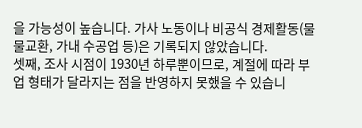을 가능성이 높습니다. 가사 노동이나 비공식 경제활동(물물교환, 가내 수공업 등)은 기록되지 않았습니다.
셋째, 조사 시점이 1930년 하루뿐이므로, 계절에 따라 부업 형태가 달라지는 점을 반영하지 못했을 수 있습니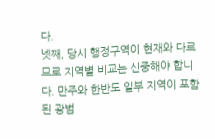다.
넷째, 당시 행정구역이 현재와 다르므로 지역별 비교는 신중해야 합니다. 만주와 한반도 일부 지역이 포함된 광범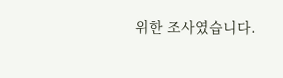위한 조사였습니다.